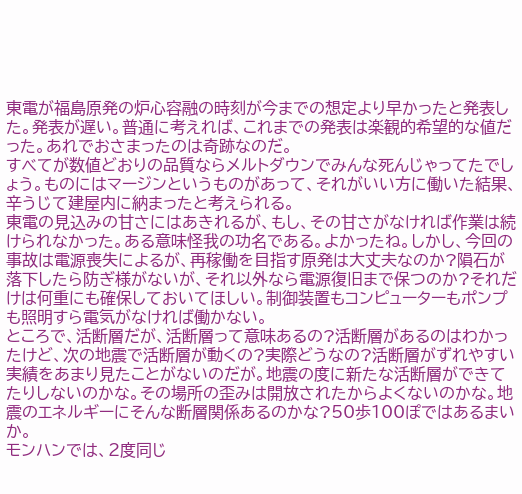東電が福島原発の炉心容融の時刻が今までの想定より早かったと発表した。発表が遅い。普通に考えれば、これまでの発表は楽観的希望的な値だった。あれでおさまったのは奇跡なのだ。
すべてが数値どおりの品質ならメルトダウンでみんな死んじゃってたでしょう。ものにはマージンというものがあって、それがいい方に働いた結果、辛うじて建屋内に納まったと考えられる。
東電の見込みの甘さにはあきれるが、もし、その甘さがなければ作業は続けられなかった。ある意味怪我の功名である。よかったね。しかし、今回の事故は電源喪失によるが、再稼働を目指す原発は大丈夫なのか?隕石が落下したら防ぎ様がないが、それ以外なら電源復旧まで保つのか?それだけは何重にも確保しておいてほしい。制御装置もコンピューターもポンプも照明すら電気がなければ働かない。
ところで、活断層だが、活断層って意味あるの?活断層があるのはわかったけど、次の地震で活断層が動くの?実際どうなの?活断層がずれやすい実績をあまり見たことがないのだが。地震の度に新たな活断層ができてたりしないのかな。その場所の歪みは開放されたからよくないのかな。地震のエネルギーにそんな断層関係あるのかな?50歩100ぽではあるまいか。
モンハンでは、2度同じ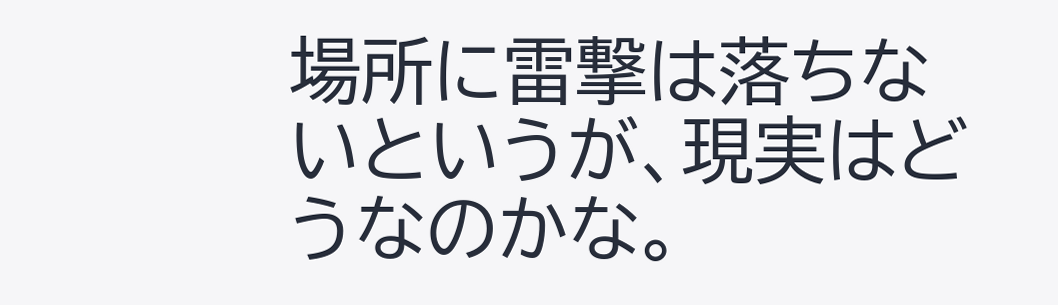場所に雷撃は落ちないというが、現実はどうなのかな。